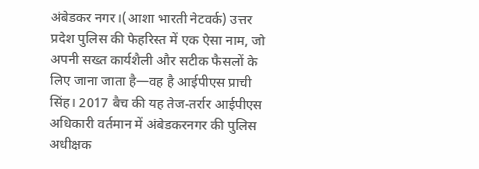अंबेडकर नगर।(आशा भारती नेटवर्क) उत्तर प्रदेश पुलिस की फेहरिस्त में एक ऐसा नाम, जो अपनी सख्त कार्यशैली और सटीक फैसलों के लिए जाना जाता है—वह है आईपीएस प्राची सिंह। 2017 बैच की यह तेज-तर्रार आईपीएस अधिकारी वर्तमान में अंबेडकरनगर की पुलिस अधीक्षक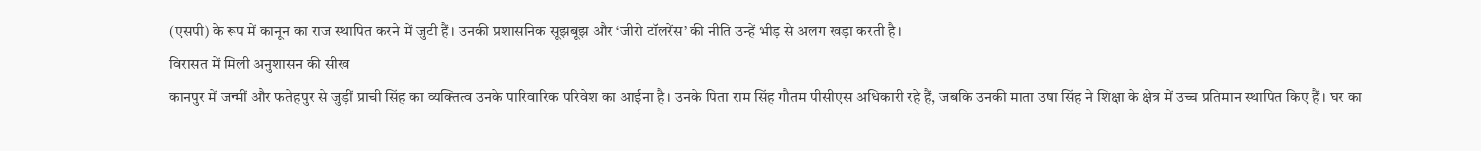(एसपी) के रूप में कानून का राज स्थापित करने में जुटी हैं। उनकी प्रशासनिक सूझबूझ और ‘जीरो टॉलरेंस’ की नीति उन्हें भीड़ से अलग खड़ा करती है।
विरासत में मिली अनुशासन की सीख
कानपुर में जन्मीं और फतेहपुर से जुड़ीं प्राची सिंह का व्यक्तित्व उनके पारिवारिक परिवेश का आईना है। उनके पिता राम सिंह गौतम पीसीएस अधिकारी रहे हैं, जबकि उनकी माता उषा सिंह ने शिक्षा के क्षेत्र में उच्च प्रतिमान स्थापित किए हैं। घर का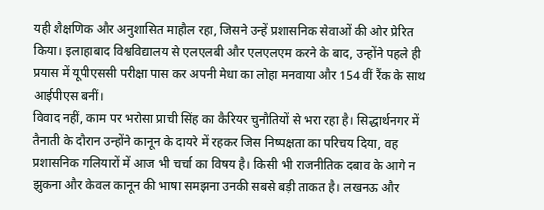यही शैक्षणिक और अनुशासित माहौल रहा, जिसने उन्हें प्रशासनिक सेवाओं की ओर प्रेरित किया। इलाहाबाद विश्वविद्यालय से एलएलबी और एलएलएम करने के बाद, उन्होंने पहले ही प्रयास में यूपीएससी परीक्षा पास कर अपनी मेधा का लोहा मनवाया और 154 वीं रैंक के साथ आईपीएस बनीं।
विवाद नहीं, काम पर भरोसा प्राची सिंह का कैरियर चुनौतियों से भरा रहा है। सिद्धार्थनगर में तैनाती के दौरान उन्होंने कानून के दायरे में रहकर जिस निष्पक्षता का परिचय दिया, वह प्रशासनिक गलियारों में आज भी चर्चा का विषय है। किसी भी राजनीतिक दबाव के आगे न झुकना और केवल कानून की भाषा समझना उनकी सबसे बड़ी ताकत है। लखनऊ और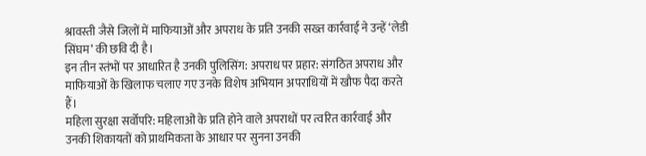श्रावस्ती जैसे जिलों में माफियाओं और अपराध के प्रति उनकी सख्त कार्रवाई ने उन्हें ‘लेडी सिंघम’ की छवि दी है।
इन तीन स्तंभों पर आधारित है उनकी पुलिसिंग: अपराध पर प्रहार: संगठित अपराध और माफियाओं के खिलाफ चलाए गए उनके विशेष अभियान अपराधियों में खौफ पैदा करते हैं।
महिला सुरक्षा सर्वोपरि: महिलाओं के प्रति होने वाले अपराधों पर त्वरित कार्रवाई और उनकी शिकायतों को प्राथमिकता के आधार पर सुनना उनकी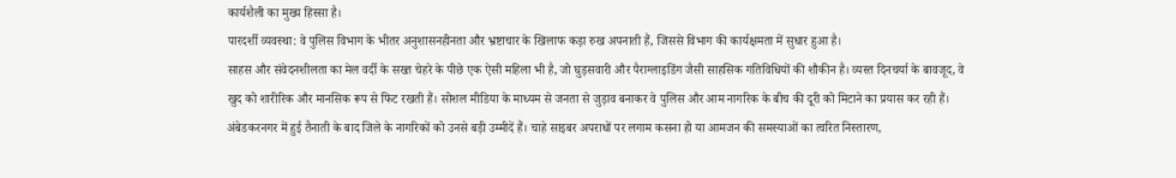कार्यशैली का मुख्य हिस्सा है।
पारदर्शी व्यवस्था: वे पुलिस विभाग के भीतर अनुशासनहीनता और भ्रष्टाचार के खिलाफ कड़ा रुख अपनाती हैं, जिससे विभाग की कार्यक्षमता में सुधार हुआ है।
साहस और संवेदनशीलता का मेल वर्दी के सख्त चेहरे के पीछे एक ऐसी महिला भी है, जो घुड़सवारी और पैराग्लाइडिंग जैसी साहसिक गतिविधियों की शौकीन है। व्यस्त दिनचर्या के बावजूद, वे खुद को शारीरिक और मानसिक रूप से फिट रखती हैं। सोशल मीडिया के माध्यम से जनता से जुड़ाव बनाकर वे पुलिस और आम नागरिक के बीच की दूरी को मिटाने का प्रयास कर रही हैं।
अंबेडकरनगर में हुई तैनाती के बाद जिले के नागरिकों को उनसे बड़ी उम्मीदें हैं। चाहे साइबर अपराधों पर लगाम कसना हो या आमजन की समस्याओं का त्वरित निस्तारण,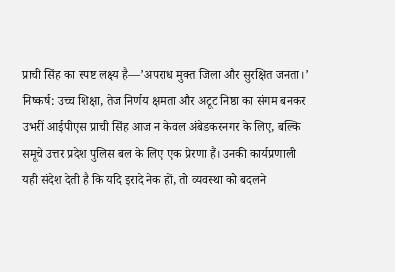प्राची सिंह का स्पष्ट लक्ष्य है—’अपराध मुक्त जिला और सुरक्षित जनता।’
निष्कर्ष: उच्च शिक्षा, तेज निर्णय क्षमता और अटूट निष्ठा का संगम बनकर उभरीं आईपीएस प्राची सिंह आज न केवल अंबेडकरनगर के लिए, बल्कि समूचे उत्तर प्रदेश पुलिस बल के लिए एक प्रेरणा हैं। उनकी कार्यप्रणाली यही संदेश देती है कि यदि इरादे नेक हों, तो व्यवस्था को बदलने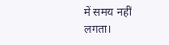में समय नहीं लगता।